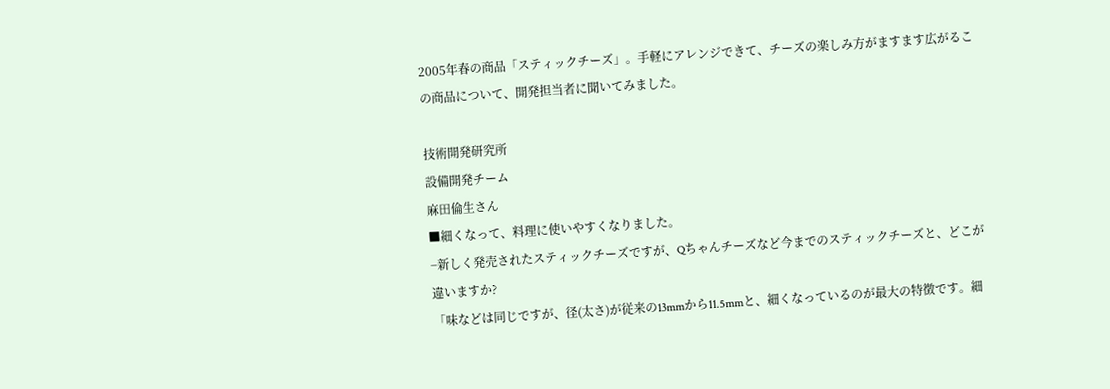2005年春の商品「スティックチーズ」。手軽にアレンジできて、チーズの楽しみ方がますます広がるこの商品について、開発担当者に聞いてみました。

技術開発研究所
設備開発チーム
麻田倫生さん
■細くなって、料理に使いやすくなりました。
−新しく発売されたスティックチーズですが、Qちゃんチーズなど今までのスティックチーズと、どこが違いますか?
「味などは同じですが、径(太さ)が従来の13mmから11.5mmと、細くなっているのが最大の特徴です。細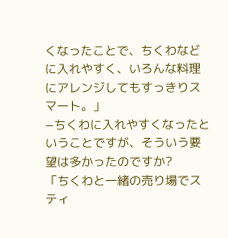くなったことで、ちくわなどに入れやすく、いろんな料理にアレンジしてもすっきりスマート。」
−ちくわに入れやすくなったということですが、そういう要望は多かったのですか?
「ちくわと一緒の売り場でスティ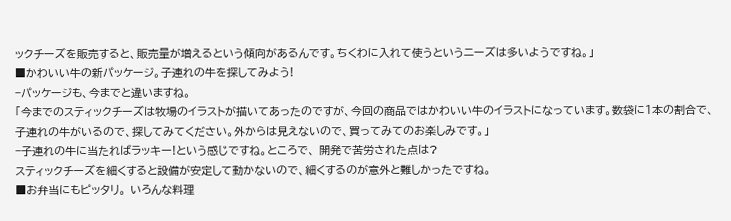ックチーズを販売すると、販売量が増えるという傾向があるんです。ちくわに入れて使うというニーズは多いようですね。」
■かわいい牛の新パッケージ。子連れの牛を探してみよう!
−パッケージも、今までと違いますね。
「今までのスティックチーズは牧場のイラストが描いてあったのですが、今回の商品ではかわいい牛のイラストになっています。数袋に1本の割合で、子連れの牛がいるので、探してみてください。外からは見えないので、買ってみてのお楽しみです。」
−子連れの牛に当たればラッキー!という感じですね。ところで、 開発で苦労された点は?
スティックチーズを細くすると設備が安定して動かないので、細くするのが意外と難しかったですね。
■お弁当にもピッタリ。 いろんな料理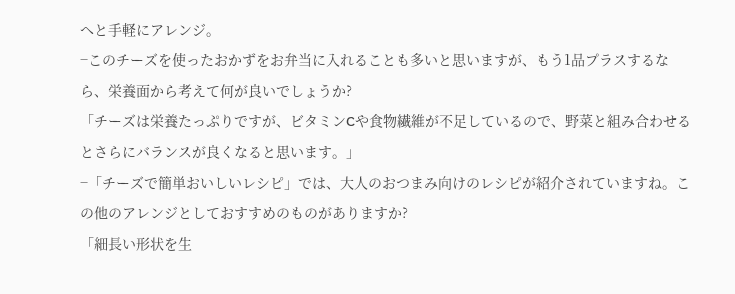へと手軽にアレンジ。
−このチーズを使ったおかずをお弁当に入れることも多いと思いますが、もう1品プラスするなら、栄養面から考えて何が良いでしょうか?
「チーズは栄養たっぷりですが、ビタミンCや食物繊維が不足しているので、野菜と組み合わせるとさらにバランスが良くなると思います。」
−「チーズで簡単おいしいレシピ」では、大人のおつまみ向けのレシピが紹介されていますね。この他のアレンジとしておすすめのものがありますか?
「細長い形状を生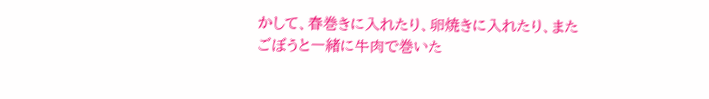かして、春巻きに入れたり、卵焼きに入れたり、またごぼうと一緒に牛肉で巻いた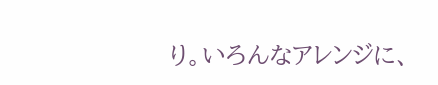り。いろんなアレンジに、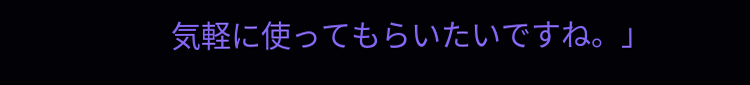気軽に使ってもらいたいですね。」